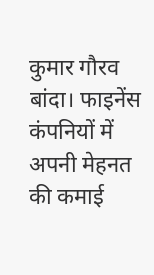कुमार गौरव
बांदा। फाइनेंस कंपनियों में अपनी मेहनत की कमाई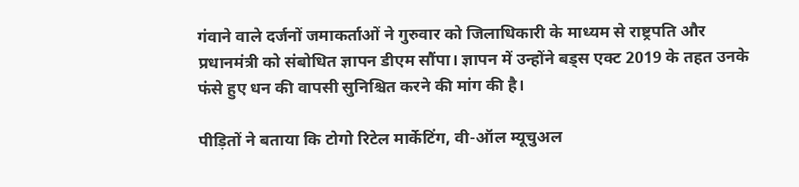गंवाने वाले दर्जनों जमाकर्ताओं ने गुरुवार को जिलाधिकारी के माध्यम से राष्ट्रपति और प्रधानमंत्री को संबोधित ज्ञापन डीएम सौंपा। ज्ञापन में उन्होंने बड्स एक्ट 2019 के तहत उनके फंसे हुए धन की वापसी सुनिश्चित करने की मांग की है।

पीड़ितों ने बताया कि टोगो रिटेल मार्केटिंग, वी-ऑल म्यूचुअल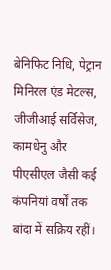बेनिफिट निधि, पेट्रान मिनिरल एंड मेटल्स, जीजीआई सर्विसेज, कामधेनु और पीएसीएल जैसी कई कंपनियां वर्षों तक बांदा में सक्रिय रहीं।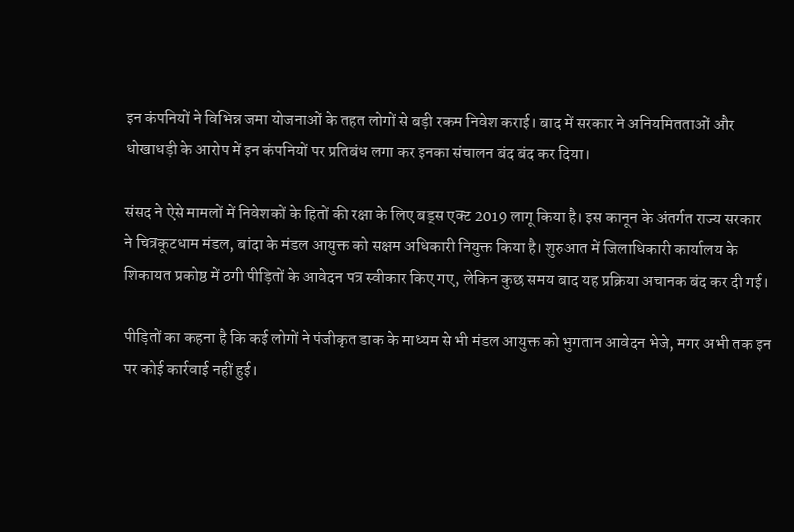इन कंपनियों ने विभिन्न जमा योजनाओं के तहत लोगों से बड़ी रकम निवेश कराई। बाद में सरकार ने अनियमितताओं और धोखाधड़ी के आरोप में इन कंपनियों पर प्रतिबंध लगा कर इनका संचालन बंद बंद कर दिया।

संसद ने ऐसे मामलों में निवेशकों के हितों की रक्षा के लिए बड्स एक्ट 2019 लागू किया है। इस कानून के अंतर्गत राज्य सरकार ने चित्रकूटधाम मंडल, बांदा के मंडल आयुक्त को सक्षम अधिकारी नियुक्त किया है। शुरुआत में जिलाधिकारी कार्यालय के शिकायत प्रकोष्ठ में ठगी पीड़ितों के आवेदन पत्र स्वीकार किए गए, लेकिन कुछ समय बाद यह प्रक्रिया अचानक बंद कर दी गई।

पीड़ितों का कहना है कि कई लोगों ने पंजीकृत डाक के माध्यम से भी मंडल आयुक्त को भुगतान आवेदन भेजे, मगर अभी तक इन पर कोई कार्रवाई नहीं हुई।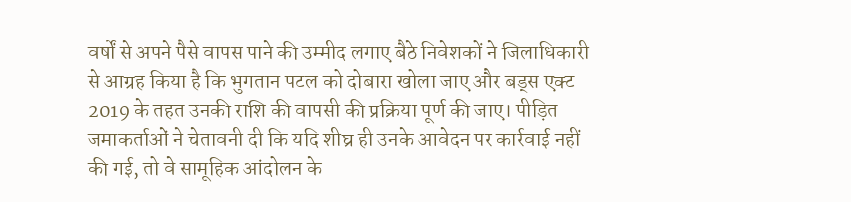वर्षों से अपने पैसे वापस पाने की उम्मीद लगाए बैठे निवेशकों ने जिलाधिकारी से आग्रह किया है कि भुगतान पटल को दोबारा खोला जाए और बड्स एक्ट 2019 के तहत उनकी राशि की वापसी की प्रक्रिया पूर्ण की जाए। पीड़ित जमाकर्ताओं ने चेतावनी दी कि यदि शीघ्र ही उनके आवेदन पर कार्रवाई नहीं की गई, तो वे सामूहिक आंदोलन के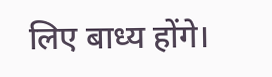लिए बाध्य होंगे।